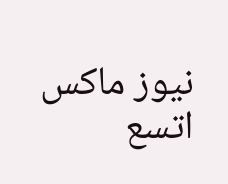نيوز ماكس
اتسع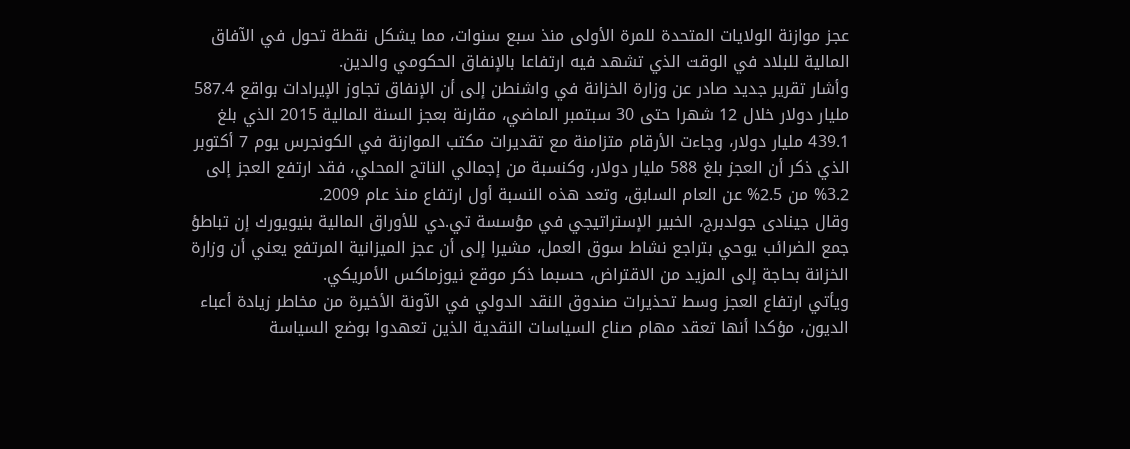عجز موازنة الولايات المتحدة للمرة الأولى منذ سبع سنوات، مما يشكل نقطة تحول في الآفاق المالية للبلاد في الوقت الذي تشهد فيه ارتفاعا بالإنفاق الحكومي والدين.
وأشار تقرير جديد صادر عن وزارة الخزانة في واشنطن إلى أن الإنفاق تجاوز الإيرادات بواقع 587.4 مليار دولار خلال 12 شهرا حتى 30 سبتمبر الماضي، مقارنة بعجز السنة المالية 2015 الذي بلغ 439.1 مليار دولار، وجاءت الأرقام متزامنة مع تقديرات مكتب الموازنة في الكونجرس يوم 7 أكتوبر الذي ذكر أن العجز بلغ 588 مليار دولار، وكنسبة من إجمالي الناتج المحلي، فقد ارتفع العجز إلى 3.2% من 2.5% عن العام السابق، وتعد هذه النسبة أول ارتفاع منذ عام 2009.
وقال جينادى جولدبرج، الخبير الإستراتيجي في مؤسسة تي.دي للأوراق المالية بنيويورك إن تباطؤ جمع الضرائب يوحي بتراجع نشاط سوق العمل، مشيرا إلى أن عجز الميزانية المرتفع يعني أن وزارة الخزانة بحاجة إلى المزيد من الاقتراض، حسبما ذكر موقع نيوزماكس الأمريكي.
ويأتي ارتفاع العجز وسط تحذيرات صندوق النقد الدولي في الآونة الأخيرة من مخاطر زيادة أعباء الديون، مؤكدا أنها تعقد مهام صناع السياسات النقدية الذين تعهدوا بوضع السياسة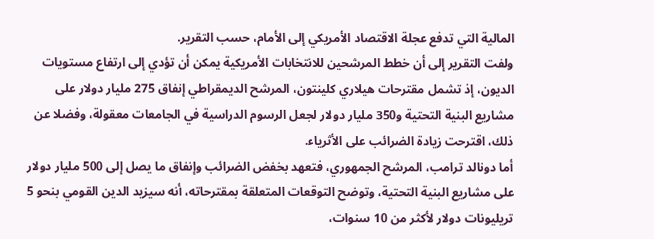المالية التي تدفع عجلة الاقتصاد الأمريكي إلى الأمام، حسب التقرير.
ولفت التقرير إلى أن خطط المرشحين للانتخابات الأمريكية يمكن أن تؤدي إلى ارتفاع مستويات الديون، إذ تشمل مقترحات هيلاري كلينتون، المرشح الديمقراطي إنفاق 275 مليار دولار على مشاريع البنية التحتية و350 مليار دولار لجعل الرسوم الدراسية في الجامعات معقولة، وفضلا عن ذلك، اقترحت زيادة الضرائب على الأثرياء.
أما دونالد ترامب، المرشح الجمهوري، فتعهد بخفض الضرائب وإنفاق ما يصل إلى 500 مليار دولار على مشاريع البنية التحتية، وتوضح التوقعات المتعلقة بمقترحاته، أنه سيزيد الدين القومي بنحو 5 تريليونات دولار لأكثر من 10 سنوات،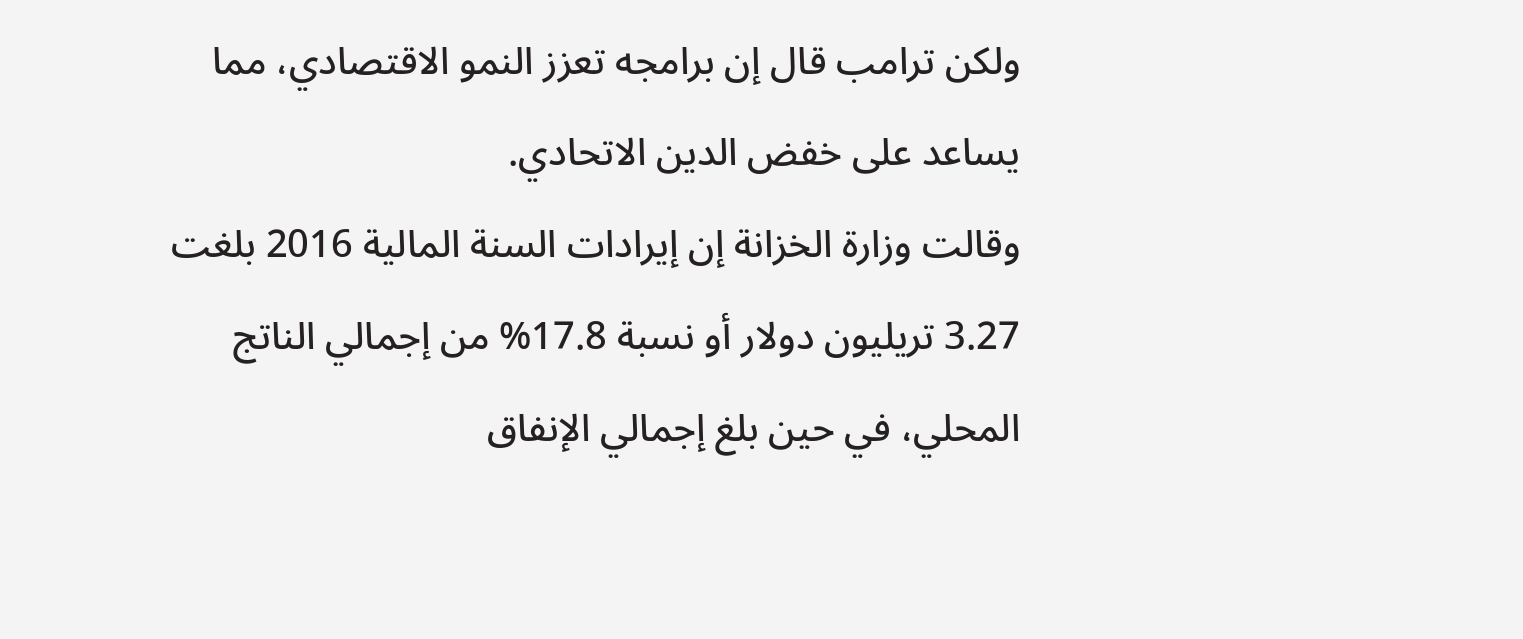ولكن ترامب قال إن برامجه تعزز النمو الاقتصادي، مما يساعد على خفض الدين الاتحادي.
وقالت وزارة الخزانة إن إيرادات السنة المالية 2016 بلغت 3.27 تريليون دولار أو نسبة 17.8% من إجمالي الناتج المحلي، في حين بلغ إجمالي الإنفاق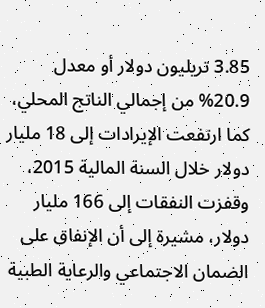3.85 تريليون دولار أو معدل 20.9% من إجمالي الناتج المحلي، كما ارتفعت الإيرادات إلى 18 مليار دولار خلال السنة المالية 2015، وقفزت النفقات إلى 166 مليار دولار، مشيرة إلى أن الإنفاق على الضمان الاجتماعي والرعاية الطبية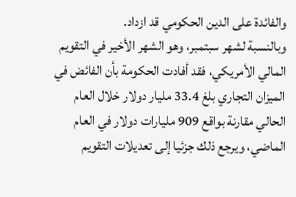والفائدة على الدين الحكومي قد ازداد.
وبالنسبة لشهر سبتمبر، وهو الشهر الأخير في التقويم المالي الأمريكي، فقد أفادت الحكومة بأن الفائض في الميزان التجاري بلغ 33.4 مليار دولار خلال العام الحالي مقارنة بواقع 909 مليارات دولار في العام الماضي، ويرجع ذلك جزئيا إلى تعديلات التقويم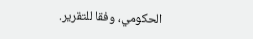الحكومي، وفقا للتقرير.